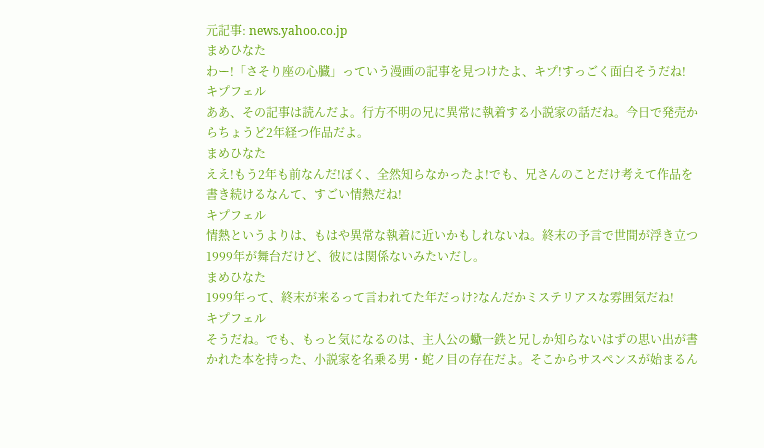元記事: news.yahoo.co.jp
まめひなた
わー!「さそり座の心臓」っていう漫画の記事を見つけたよ、キプ!すっごく面白そうだね!
キプフェル
ああ、その記事は読んだよ。行方不明の兄に異常に執着する小説家の話だね。今日で発売からちょうど2年経つ作品だよ。
まめひなた
ええ!もう2年も前なんだ!ぼく、全然知らなかったよ!でも、兄さんのことだけ考えて作品を書き続けるなんて、すごい情熱だね!
キプフェル
情熱というよりは、もはや異常な執着に近いかもしれないね。終末の予言で世間が浮き立つ1999年が舞台だけど、彼には関係ないみたいだし。
まめひなた
1999年って、終末が来るって言われてた年だっけ?なんだかミステリアスな雰囲気だね!
キプフェル
そうだね。でも、もっと気になるのは、主人公の蠍一鉄と兄しか知らないはずの思い出が書かれた本を持った、小説家を名乗る男・蛇ノ目の存在だよ。そこからサスペンスが始まるん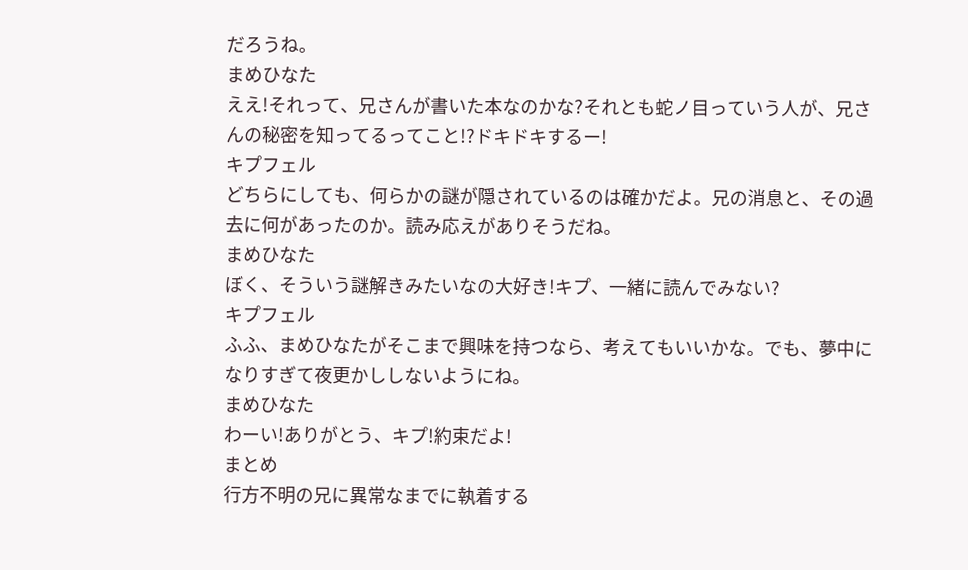だろうね。
まめひなた
ええ!それって、兄さんが書いた本なのかな?それとも蛇ノ目っていう人が、兄さんの秘密を知ってるってこと!?ドキドキするー!
キプフェル
どちらにしても、何らかの謎が隠されているのは確かだよ。兄の消息と、その過去に何があったのか。読み応えがありそうだね。
まめひなた
ぼく、そういう謎解きみたいなの大好き!キプ、一緒に読んでみない?
キプフェル
ふふ、まめひなたがそこまで興味を持つなら、考えてもいいかな。でも、夢中になりすぎて夜更かししないようにね。
まめひなた
わーい!ありがとう、キプ!約束だよ!
まとめ
行方不明の兄に異常なまでに執着する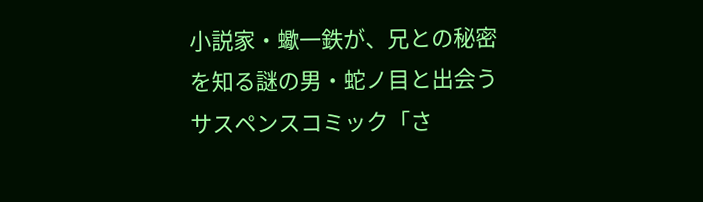小説家・蠍一鉄が、兄との秘密を知る謎の男・蛇ノ目と出会うサスペンスコミック「さ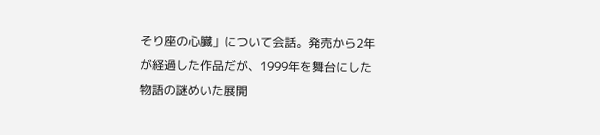そり座の心臓」について会話。発売から2年が経過した作品だが、1999年を舞台にした物語の謎めいた展開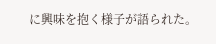に興味を抱く様子が語られた。